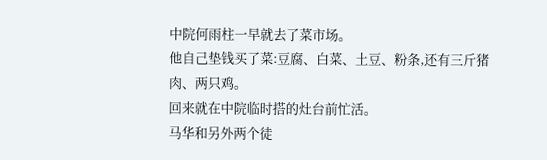中院何雨柱一早就去了菜市场。
他自己垫钱买了菜:豆腐、白菜、土豆、粉条,还有三斤猪肉、两只鸡。
回来就在中院临时搭的灶台前忙活。
马华和另外两个徒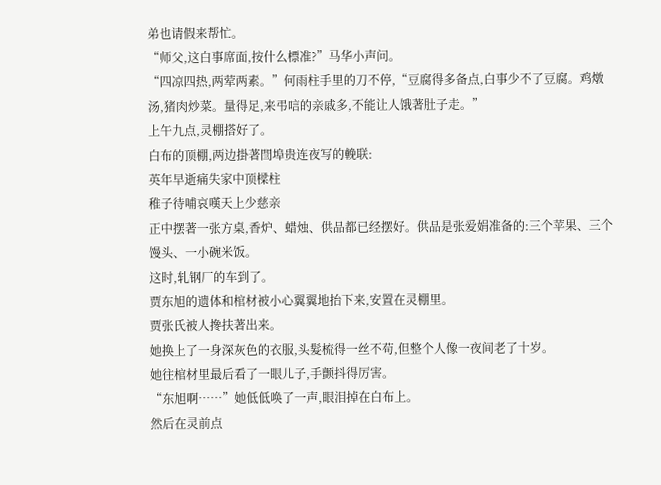弟也请假来帮忙。
“师父,这白事席面,按什么標准?”马华小声问。
“四凉四热,两荤两素。”何雨柱手里的刀不停,“豆腐得多备点,白事少不了豆腐。鸡燉汤,猪肉炒菜。量得足,来弔唁的亲戚多,不能让人饿著肚子走。”
上午九点,灵棚搭好了。
白布的顶棚,两边掛著閆埠贵连夜写的輓联:
英年早逝痛失家中顶樑柱
稚子待哺哀嘆天上少慈亲
正中摆著一张方桌,香炉、蜡烛、供品都已经摆好。供品是张爱娟准备的:三个苹果、三个馒头、一小碗米饭。
这时,轧钢厂的车到了。
贾东旭的遗体和棺材被小心翼翼地抬下来,安置在灵棚里。
贾张氏被人搀扶著出来。
她换上了一身深灰色的衣服,头髮梳得一丝不苟,但整个人像一夜间老了十岁。
她往棺材里最后看了一眼儿子,手颤抖得厉害。
“东旭啊……”她低低唤了一声,眼泪掉在白布上。
然后在灵前点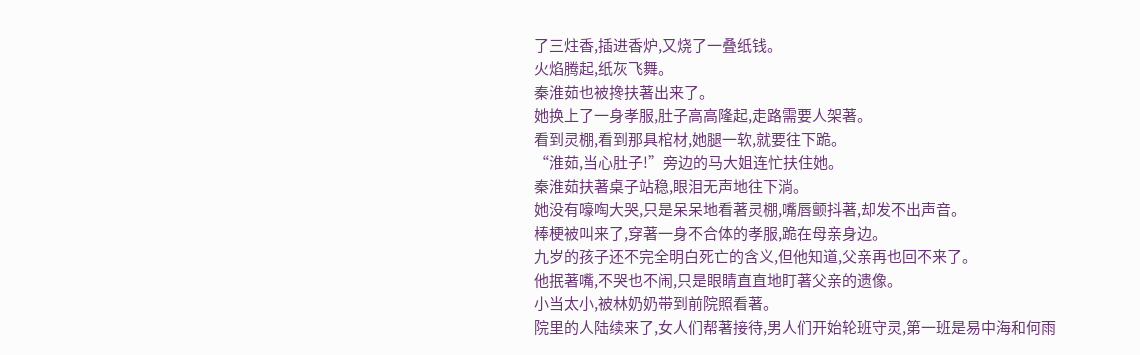了三炷香,插进香炉,又烧了一叠纸钱。
火焰腾起,纸灰飞舞。
秦淮茹也被搀扶著出来了。
她换上了一身孝服,肚子高高隆起,走路需要人架著。
看到灵棚,看到那具棺材,她腿一软,就要往下跪。
“淮茹,当心肚子!”旁边的马大姐连忙扶住她。
秦淮茹扶著桌子站稳,眼泪无声地往下淌。
她没有嚎啕大哭,只是呆呆地看著灵棚,嘴唇颤抖著,却发不出声音。
棒梗被叫来了,穿著一身不合体的孝服,跪在母亲身边。
九岁的孩子还不完全明白死亡的含义,但他知道,父亲再也回不来了。
他抿著嘴,不哭也不闹,只是眼睛直直地盯著父亲的遗像。
小当太小,被林奶奶带到前院照看著。
院里的人陆续来了,女人们帮著接待,男人们开始轮班守灵,第一班是易中海和何雨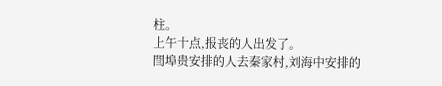柱。
上午十点,报丧的人出发了。
閆埠贵安排的人去秦家村,刘海中安排的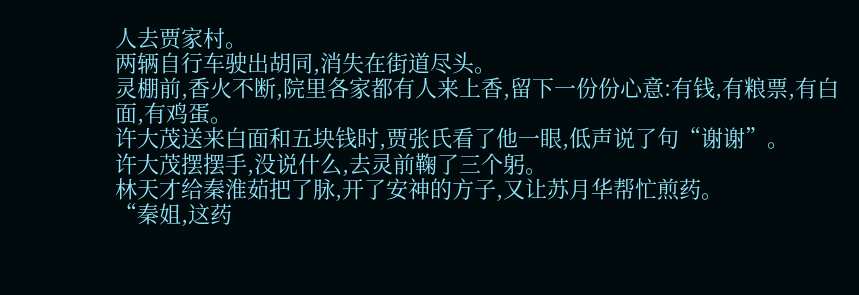人去贾家村。
两辆自行车驶出胡同,消失在街道尽头。
灵棚前,香火不断,院里各家都有人来上香,留下一份份心意:有钱,有粮票,有白面,有鸡蛋。
许大茂送来白面和五块钱时,贾张氏看了他一眼,低声说了句“谢谢”。
许大茂摆摆手,没说什么,去灵前鞠了三个躬。
林天才给秦淮茹把了脉,开了安神的方子,又让苏月华帮忙煎药。
“秦姐,这药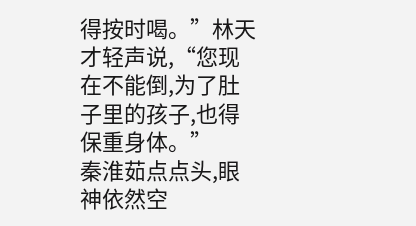得按时喝。”林天才轻声说,“您现在不能倒,为了肚子里的孩子,也得保重身体。”
秦淮茹点点头,眼神依然空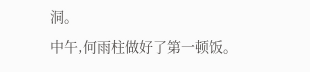洞。
中午,何雨柱做好了第一顿饭。